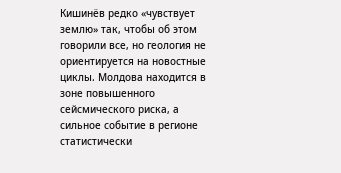Кишинёв редко «чувствует землю» так, чтобы об этом говорили все, но геология не ориентируется на новостные циклы. Молдова находится в зоне повышенного сейсмического риска, а сильное событие в регионе статистически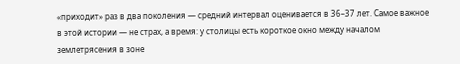«приходит» раз в два поколения — средний интервал оценивается в 36–37 лет. Самое важное в этой истории — не страх, а время: у столицы есть короткое окно между началом землетрясения в зоне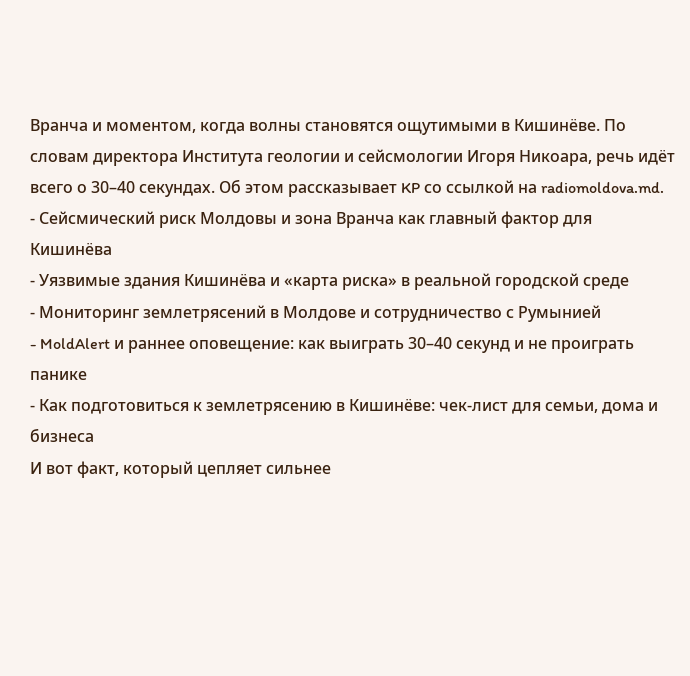Вранча и моментом, когда волны становятся ощутимыми в Кишинёве. По словам директора Института геологии и сейсмологии Игоря Никоара, речь идёт всего о 30–40 секундах. Об этом рассказывает KP со ссылкой на radiomoldova.md.
- Сейсмический риск Молдовы и зона Вранча как главный фактор для Кишинёва
- Уязвимые здания Кишинёва и «карта риска» в реальной городской среде
- Мониторинг землетрясений в Молдове и сотрудничество с Румынией
- MoldAlert и раннее оповещение: как выиграть 30–40 секунд и не проиграть панике
- Как подготовиться к землетрясению в Кишинёве: чек-лист для семьи, дома и бизнеса
И вот факт, который цепляет сильнее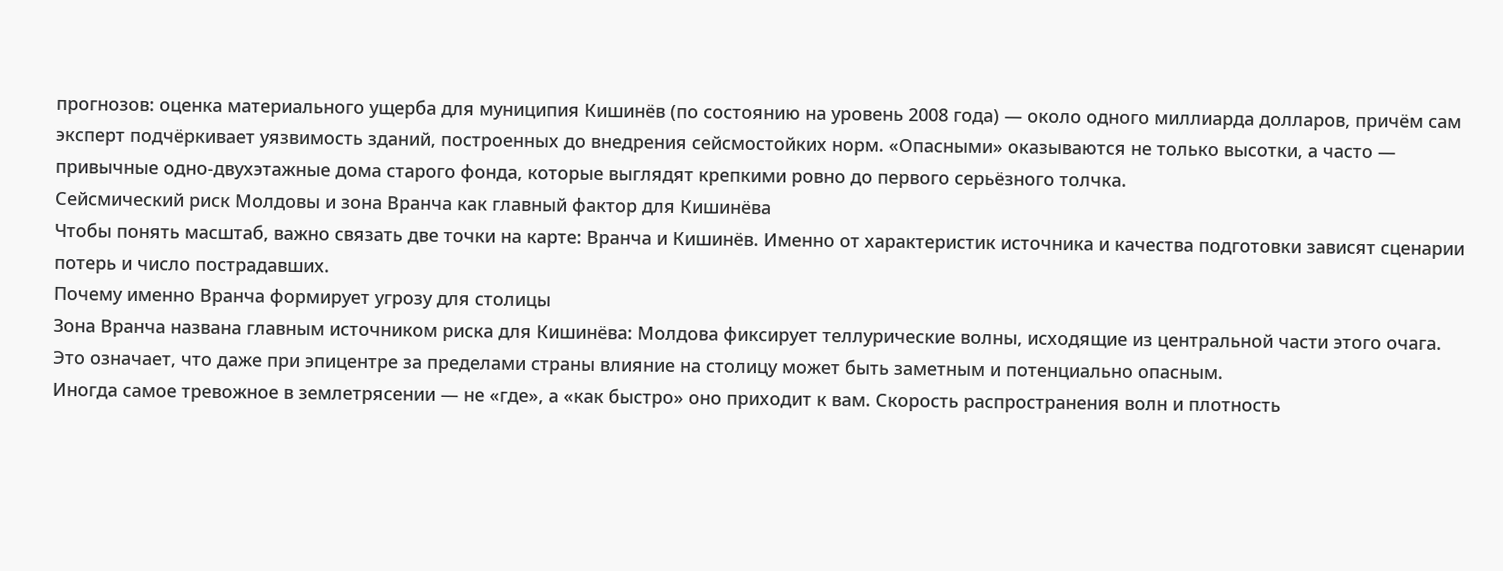прогнозов: оценка материального ущерба для муниципия Кишинёв (по состоянию на уровень 2008 года) — около одного миллиарда долларов, причём сам эксперт подчёркивает уязвимость зданий, построенных до внедрения сейсмостойких норм. «Опасными» оказываются не только высотки, а часто — привычные одно-двухэтажные дома старого фонда, которые выглядят крепкими ровно до первого серьёзного толчка.
Сейсмический риск Молдовы и зона Вранча как главный фактор для Кишинёва
Чтобы понять масштаб, важно связать две точки на карте: Вранча и Кишинёв. Именно от характеристик источника и качества подготовки зависят сценарии потерь и число пострадавших.
Почему именно Вранча формирует угрозу для столицы
Зона Вранча названа главным источником риска для Кишинёва: Молдова фиксирует теллурические волны, исходящие из центральной части этого очага. Это означает, что даже при эпицентре за пределами страны влияние на столицу может быть заметным и потенциально опасным.
Иногда самое тревожное в землетрясении — не «где», а «как быстро» оно приходит к вам. Скорость распространения волн и плотность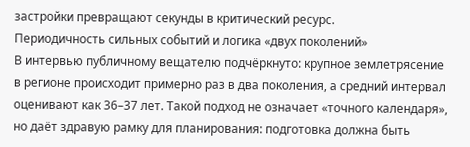застройки превращают секунды в критический ресурс.
Периодичность сильных событий и логика «двух поколений»
В интервью публичному вещателю подчёркнуто: крупное землетрясение в регионе происходит примерно раз в два поколения, а средний интервал оценивают как 36–37 лет. Такой подход не означает «точного календаря», но даёт здравую рамку для планирования: подготовка должна быть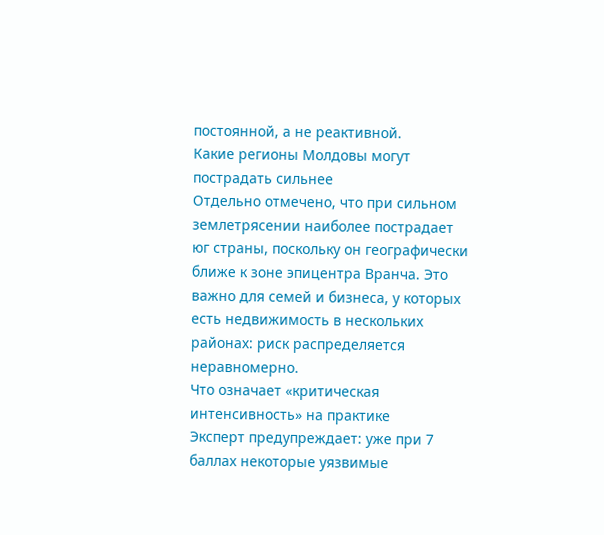постоянной, а не реактивной.
Какие регионы Молдовы могут пострадать сильнее
Отдельно отмечено, что при сильном землетрясении наиболее пострадает юг страны, поскольку он географически ближе к зоне эпицентра Вранча. Это важно для семей и бизнеса, у которых есть недвижимость в нескольких районах: риск распределяется неравномерно.
Что означает «критическая интенсивность» на практике
Эксперт предупреждает: уже при 7 баллах некоторые уязвимые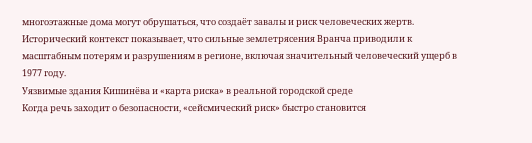многоэтажные дома могут обрушаться, что создаёт завалы и риск человеческих жертв. Исторический контекст показывает, что сильные землетрясения Вранча приводили к масштабным потерям и разрушениям в регионе, включая значительный человеческий ущерб в 1977 году.
Уязвимые здания Кишинёва и «карта риска» в реальной городской среде
Когда речь заходит о безопасности, «сейсмический риск» быстро становится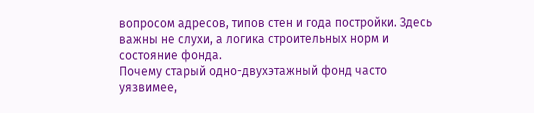вопросом адресов, типов стен и года постройки. Здесь важны не слухи, а логика строительных норм и состояние фонда.
Почему старый одно-двухэтажный фонд часто уязвимее,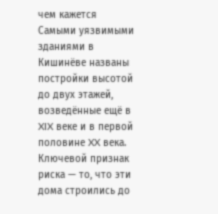чем кажется
Самыми уязвимыми зданиями в Кишинёве названы постройки высотой до двух этажей, возведённые ещё в XIX веке и в первой половине XX века. Ключевой признак риска — то, что эти дома строились до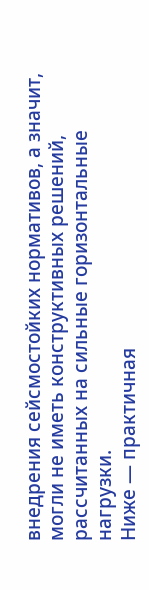внедрения сейсмостойких нормативов, а значит, могли не иметь конструктивных решений, рассчитанных на сильные горизонтальные нагрузки.
Ниже — практичная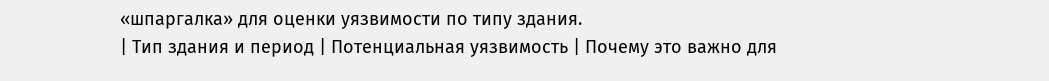«шпаргалка» для оценки уязвимости по типу здания.
| Тип здания и период | Потенциальная уязвимость | Почему это важно для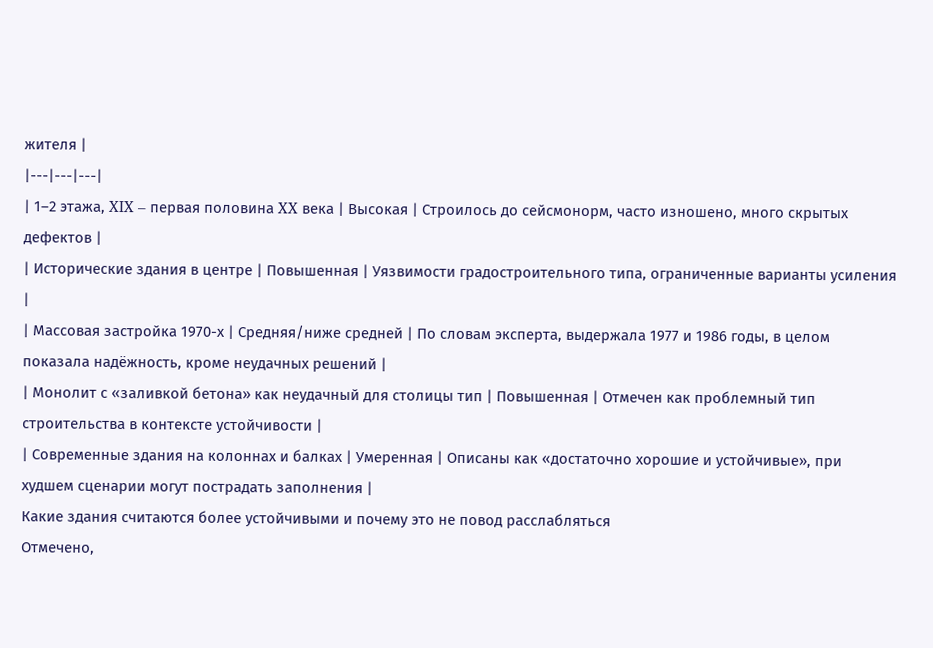жителя |
|---|---|---|
| 1–2 этажа, XIX – первая половина XX века | Высокая | Строилось до сейсмонорм, часто изношено, много скрытых дефектов |
| Исторические здания в центре | Повышенная | Уязвимости градостроительного типа, ограниченные варианты усиления |
| Массовая застройка 1970-х | Средняя/ниже средней | По словам эксперта, выдержала 1977 и 1986 годы, в целом показала надёжность, кроме неудачных решений |
| Монолит с «заливкой бетона» как неудачный для столицы тип | Повышенная | Отмечен как проблемный тип строительства в контексте устойчивости |
| Современные здания на колоннах и балках | Умеренная | Описаны как «достаточно хорошие и устойчивые», при худшем сценарии могут пострадать заполнения |
Какие здания считаются более устойчивыми и почему это не повод расслабляться
Отмечено,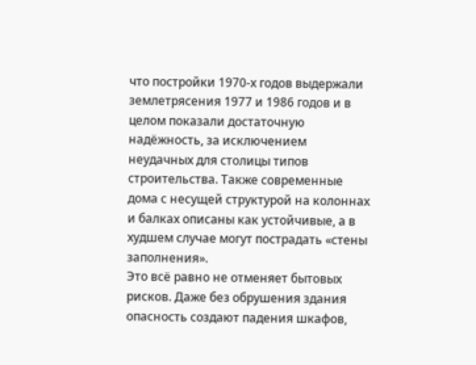что постройки 1970-х годов выдержали землетрясения 1977 и 1986 годов и в целом показали достаточную надёжность, за исключением неудачных для столицы типов строительства. Также современные дома с несущей структурой на колоннах и балках описаны как устойчивые, а в худшем случае могут пострадать «стены заполнения».
Это всё равно не отменяет бытовых рисков. Даже без обрушения здания опасность создают падения шкафов,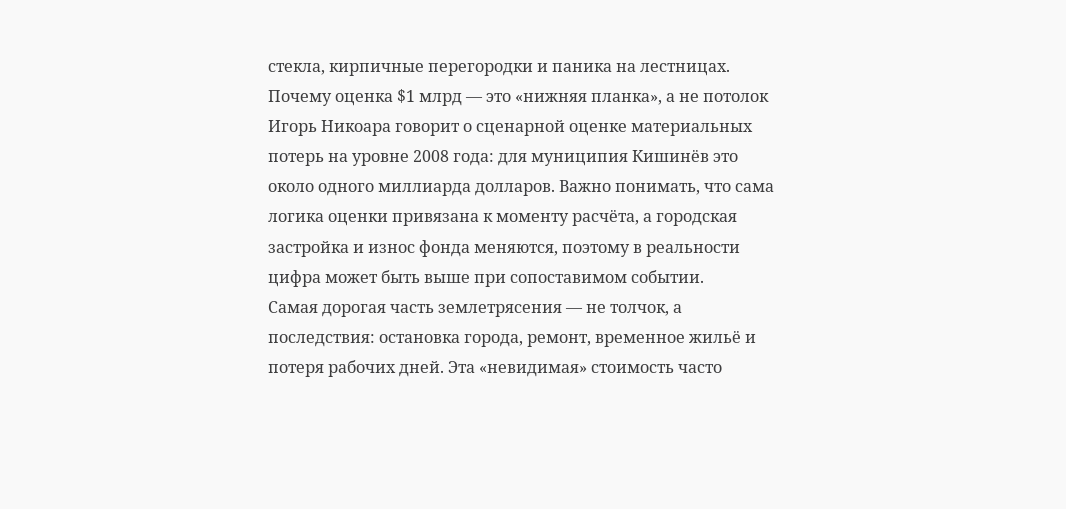стекла, кирпичные перегородки и паника на лестницах.
Почему оценка $1 млрд — это «нижняя планка», а не потолок
Игорь Никоара говорит о сценарной оценке материальных потерь на уровне 2008 года: для муниципия Кишинёв это около одного миллиарда долларов. Важно понимать, что сама логика оценки привязана к моменту расчёта, а городская застройка и износ фонда меняются, поэтому в реальности цифра может быть выше при сопоставимом событии.
Самая дорогая часть землетрясения — не толчок, а последствия: остановка города, ремонт, временное жильё и потеря рабочих дней. Эта «невидимая» стоимость часто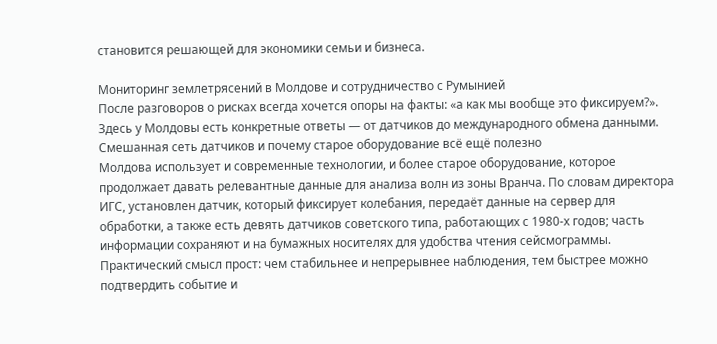становится решающей для экономики семьи и бизнеса.

Мониторинг землетрясений в Молдове и сотрудничество с Румынией
После разговоров о рисках всегда хочется опоры на факты: «а как мы вообще это фиксируем?». Здесь у Молдовы есть конкретные ответы — от датчиков до международного обмена данными.
Смешанная сеть датчиков и почему старое оборудование всё ещё полезно
Молдова использует и современные технологии, и более старое оборудование, которое продолжает давать релевантные данные для анализа волн из зоны Вранча. По словам директора ИГС, установлен датчик, который фиксирует колебания, передаёт данные на сервер для обработки, а также есть девять датчиков советского типа, работающих с 1980-х годов; часть информации сохраняют и на бумажных носителях для удобства чтения сейсмограммы.
Практический смысл прост: чем стабильнее и непрерывнее наблюдения, тем быстрее можно подтвердить событие и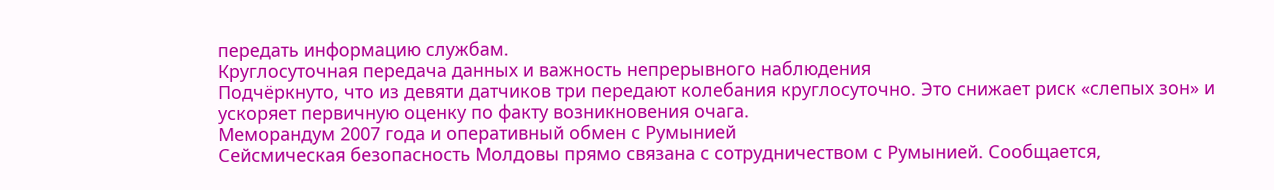передать информацию службам.
Круглосуточная передача данных и важность непрерывного наблюдения
Подчёркнуто, что из девяти датчиков три передают колебания круглосуточно. Это снижает риск «слепых зон» и ускоряет первичную оценку по факту возникновения очага.
Меморандум 2007 года и оперативный обмен с Румынией
Сейсмическая безопасность Молдовы прямо связана с сотрудничеством с Румынией. Сообщается,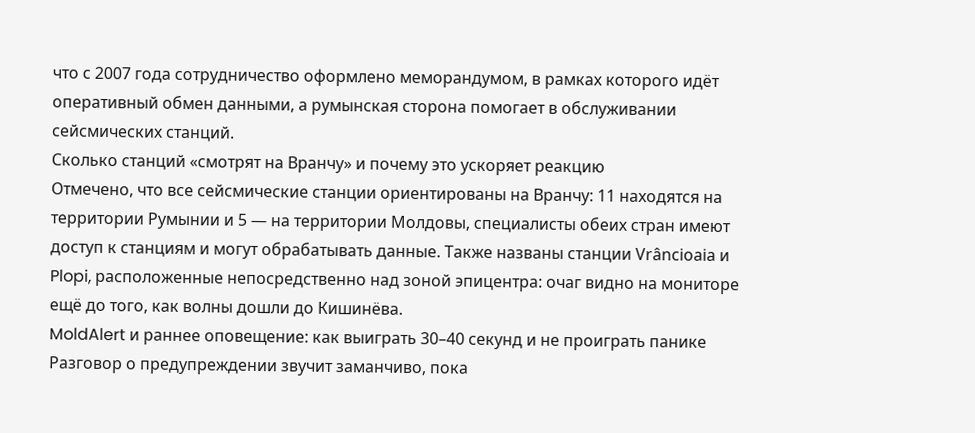что с 2007 года сотрудничество оформлено меморандумом, в рамках которого идёт оперативный обмен данными, а румынская сторона помогает в обслуживании сейсмических станций.
Сколько станций «смотрят на Вранчу» и почему это ускоряет реакцию
Отмечено, что все сейсмические станции ориентированы на Вранчу: 11 находятся на территории Румынии и 5 — на территории Молдовы, специалисты обеих стран имеют доступ к станциям и могут обрабатывать данные. Также названы станции Vrâncioaia и Plopi, расположенные непосредственно над зоной эпицентра: очаг видно на мониторе ещё до того, как волны дошли до Кишинёва.
MoldAlert и раннее оповещение: как выиграть 30–40 секунд и не проиграть панике
Разговор о предупреждении звучит заманчиво, пока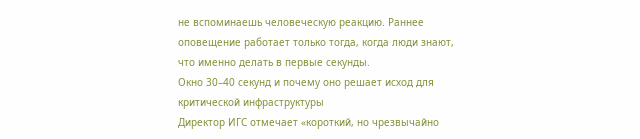не вспоминаешь человеческую реакцию. Раннее оповещение работает только тогда, когда люди знают, что именно делать в первые секунды.
Окно 30–40 секунд и почему оно решает исход для критической инфраструктуры
Директор ИГС отмечает «короткий, но чрезвычайно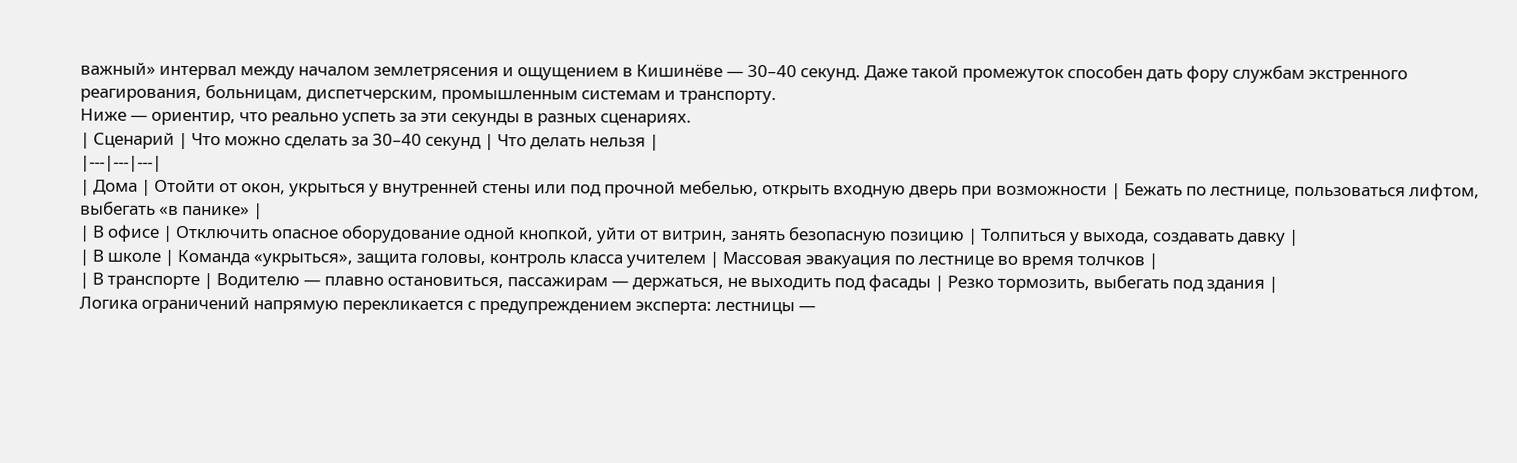важный» интервал между началом землетрясения и ощущением в Кишинёве — 30–40 секунд. Даже такой промежуток способен дать фору службам экстренного реагирования, больницам, диспетчерским, промышленным системам и транспорту.
Ниже — ориентир, что реально успеть за эти секунды в разных сценариях.
| Сценарий | Что можно сделать за 30–40 секунд | Что делать нельзя |
|---|---|---|
| Дома | Отойти от окон, укрыться у внутренней стены или под прочной мебелью, открыть входную дверь при возможности | Бежать по лестнице, пользоваться лифтом, выбегать «в панике» |
| В офисе | Отключить опасное оборудование одной кнопкой, уйти от витрин, занять безопасную позицию | Толпиться у выхода, создавать давку |
| В школе | Команда «укрыться», защита головы, контроль класса учителем | Массовая эвакуация по лестнице во время толчков |
| В транспорте | Водителю — плавно остановиться, пассажирам — держаться, не выходить под фасады | Резко тормозить, выбегать под здания |
Логика ограничений напрямую перекликается с предупреждением эксперта: лестницы —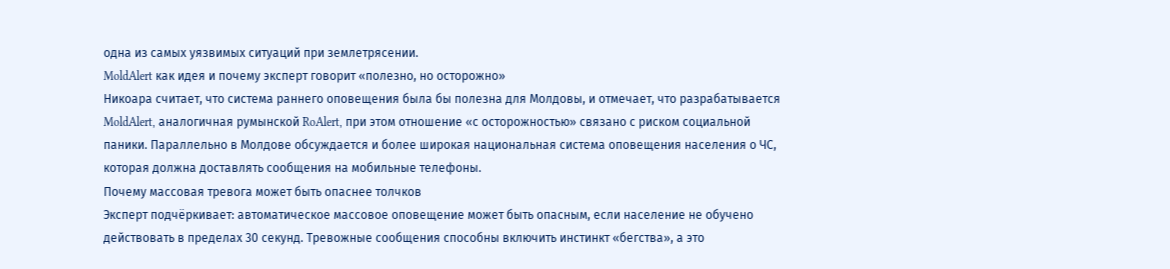одна из самых уязвимых ситуаций при землетрясении.
MoldAlert как идея и почему эксперт говорит «полезно, но осторожно»
Никоара считает, что система раннего оповещения была бы полезна для Молдовы, и отмечает, что разрабатывается MoldAlert, аналогичная румынской RoAlert, при этом отношение «с осторожностью» связано с риском социальной паники. Параллельно в Молдове обсуждается и более широкая национальная система оповещения населения о ЧС, которая должна доставлять сообщения на мобильные телефоны.
Почему массовая тревога может быть опаснее толчков
Эксперт подчёркивает: автоматическое массовое оповещение может быть опасным, если население не обучено действовать в пределах 30 секунд. Тревожные сообщения способны включить инстинкт «бегства», а это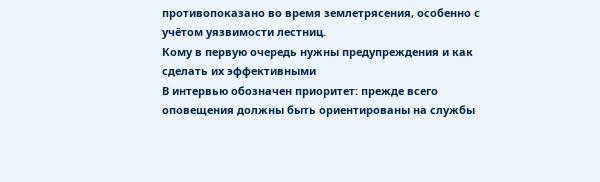противопоказано во время землетрясения, особенно с учётом уязвимости лестниц.
Кому в первую очередь нужны предупреждения и как сделать их эффективными
В интервью обозначен приоритет: прежде всего оповещения должны быть ориентированы на службы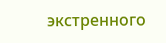экстренного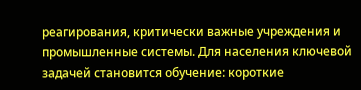реагирования, критически важные учреждения и промышленные системы. Для населения ключевой задачей становится обучение: короткие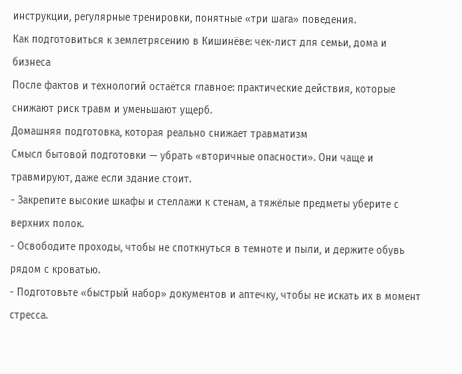инструкции, регулярные тренировки, понятные «три шага» поведения.
Как подготовиться к землетрясению в Кишинёве: чек-лист для семьи, дома и бизнеса
После фактов и технологий остаётся главное: практические действия, которые снижают риск травм и уменьшают ущерб.
Домашняя подготовка, которая реально снижает травматизм
Смысл бытовой подготовки — убрать «вторичные опасности». Они чаще и травмируют, даже если здание стоит.
- Закрепите высокие шкафы и стеллажи к стенам, а тяжёлые предметы уберите с верхних полок.
- Освободите проходы, чтобы не споткнуться в темноте и пыли, и держите обувь рядом с кроватью.
- Подготовьте «быстрый набор» документов и аптечку, чтобы не искать их в момент стресса.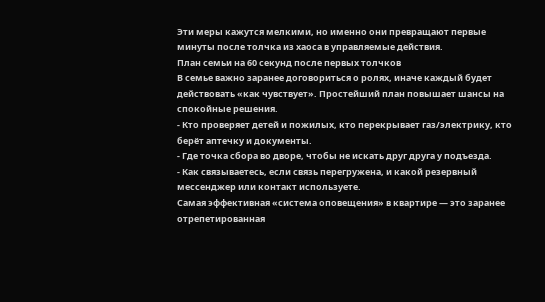Эти меры кажутся мелкими, но именно они превращают первые минуты после толчка из хаоса в управляемые действия.
План семьи на 60 секунд после первых толчков
В семье важно заранее договориться о ролях, иначе каждый будет действовать «как чувствует». Простейший план повышает шансы на спокойные решения.
- Кто проверяет детей и пожилых, кто перекрывает газ/электрику, кто берёт аптечку и документы.
- Где точка сбора во дворе, чтобы не искать друг друга у подъезда.
- Как связываетесь, если связь перегружена, и какой резервный мессенджер или контакт используете.
Самая эффективная «система оповещения» в квартире — это заранее отрепетированная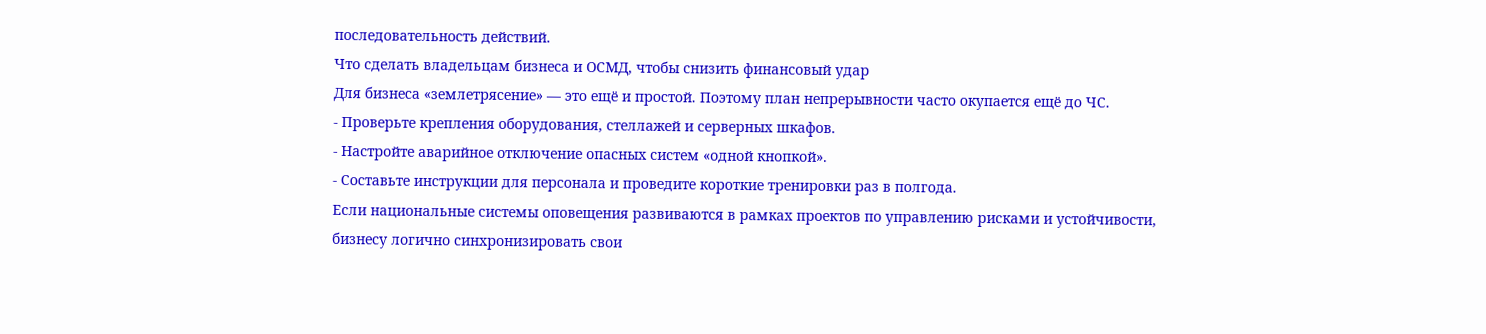последовательность действий.
Что сделать владельцам бизнеса и ОСМД, чтобы снизить финансовый удар
Для бизнеса «землетрясение» — это ещё и простой. Поэтому план непрерывности часто окупается ещё до ЧС.
- Проверьте крепления оборудования, стеллажей и серверных шкафов.
- Настройте аварийное отключение опасных систем «одной кнопкой».
- Составьте инструкции для персонала и проведите короткие тренировки раз в полгода.
Если национальные системы оповещения развиваются в рамках проектов по управлению рисками и устойчивости, бизнесу логично синхронизировать свои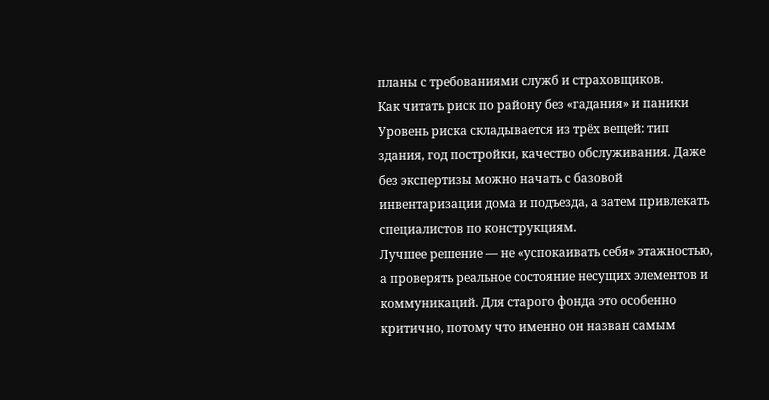планы с требованиями служб и страховщиков.
Как читать риск по району без «гадания» и паники
Уровень риска складывается из трёх вещей: тип здания, год постройки, качество обслуживания. Даже без экспертизы можно начать с базовой инвентаризации дома и подъезда, а затем привлекать специалистов по конструкциям.
Лучшее решение — не «успокаивать себя» этажностью, а проверять реальное состояние несущих элементов и коммуникаций. Для старого фонда это особенно критично, потому что именно он назван самым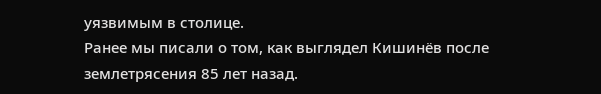уязвимым в столице.
Ранее мы писали о том, как выглядел Кишинёв после землетрясения 85 лет назад.